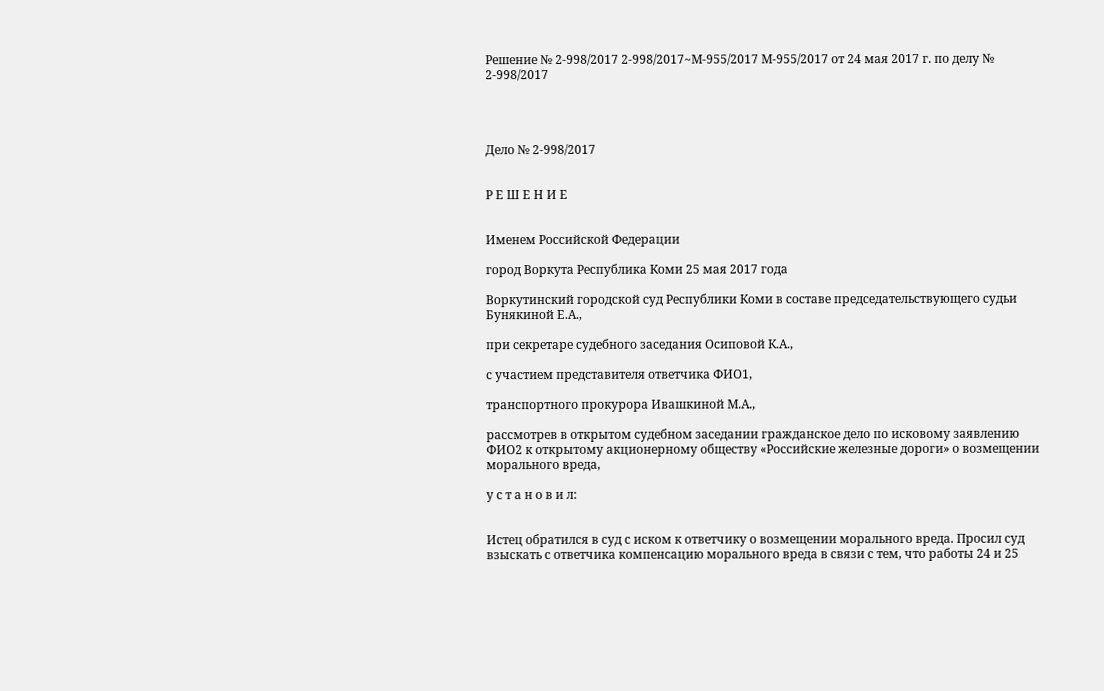Решение № 2-998/2017 2-998/2017~М-955/2017 М-955/2017 от 24 мая 2017 г. по делу № 2-998/2017




Дело № 2-998/2017


Р Е Ш Е Н И Е


Именем Российской Федерации

город Воркута Республика Коми 25 мая 2017 года

Воркутинский городской суд Республики Коми в составе председательствующего судьи Бунякиной Е.А.,

при секретаре судебного заседания Осиповой К.А.,

с участием представителя ответчика ФИО1,

транспортного прокурора Ивашкиной М.А.,

рассмотрев в открытом судебном заседании гражданское дело по исковому заявлению ФИО2 к открытому акционерному обществу «Российские железные дороги» о возмещении морального вреда,

у с т а н о в и л:


Истец обратился в суд с иском к ответчику о возмещении морального вреда. Просил суд взыскать с ответчика компенсацию морального вреда в связи с тем, что работы 24 и 25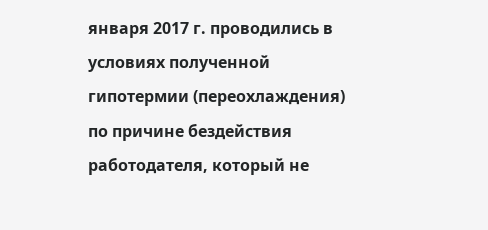января 2017 г. проводились в условиях полученной гипотермии (переохлаждения) по причине бездействия работодателя, который не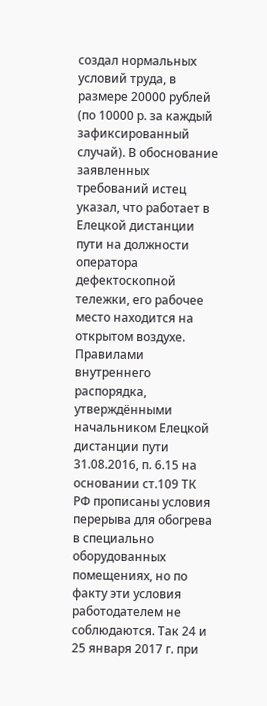создал нормальных условий труда, в размере 20000 рублей (по 10000 р. за каждый зафиксированный случай). В обоснование заявленных требований истец указал, что работает в Елецкой дистанции пути на должности оператора дефектоскопной тележки, его рабочее место находится на открытом воздухе. Правилами внутреннего распорядка, утверждёнными начальником Елецкой дистанции пути 31.08.2016, п. 6.15 на основании ст.109 ТК РФ прописаны условия перерыва для обогрева в специально оборудованных помещениях, но по факту эти условия работодателем не соблюдаются. Так 24 и 25 января 2017 г. при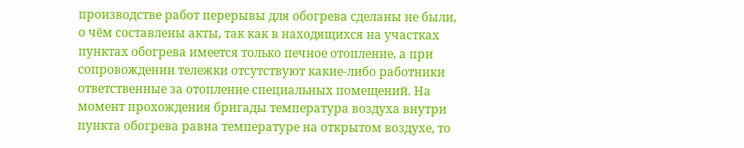производстве работ перерывы для обогрева сделаны не были, о чём составлены акты, так как в находящихся на участках пунктах обогрева имеется только печное отопление, а при сопровождении тележки отсутствуют какие-либо работники ответственные за отопление специальных помещений. На момент прохождения бригады температура воздуха внутри пункта обогрева равна температуре на открытом воздухе, то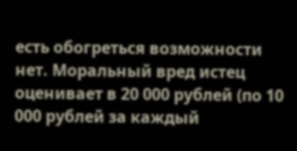есть обогреться возможности нет. Моральный вред истец оценивает в 20 000 рублей (по 10 000 рублей за каждый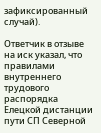зафиксированный случай).

Ответчик в отзыве на иск указал, что правилами внутреннего трудового распорядка Елецкой дистанции пути СП Северной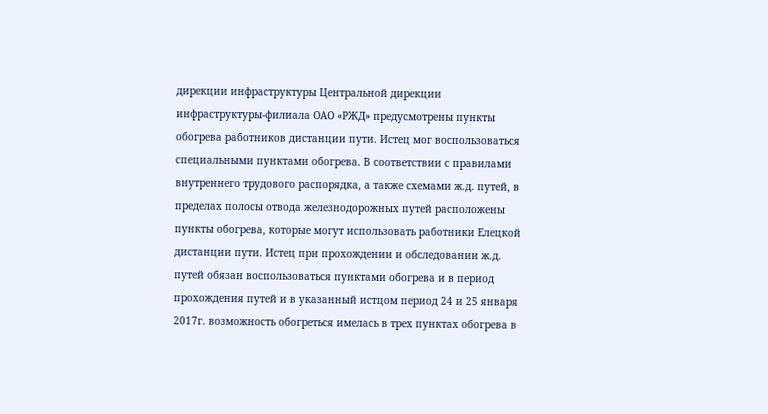дирекции инфраструктуры Центральной дирекции инфраструктуры-филиала ОАО «РЖД» предусмотрены пункты обогрева работников дистанции пути. Истец мог воспользоваться специальными пунктами обогрева. В соответствии с правилами внутреннего трудового распорядка, а также схемами ж.д. путей, в пределах полосы отвода железнодорожных путей расположены пункты обогрева, которые могут использовать работники Елецкой дистанции пути. Истец при прохождении и обследовании ж.д. путей обязан воспользоваться пунктами обогрева и в период прохождения путей и в указанный истцом период 24 и 25 января 2017г. возможность обогреться имелась в трех пунктах обогрева в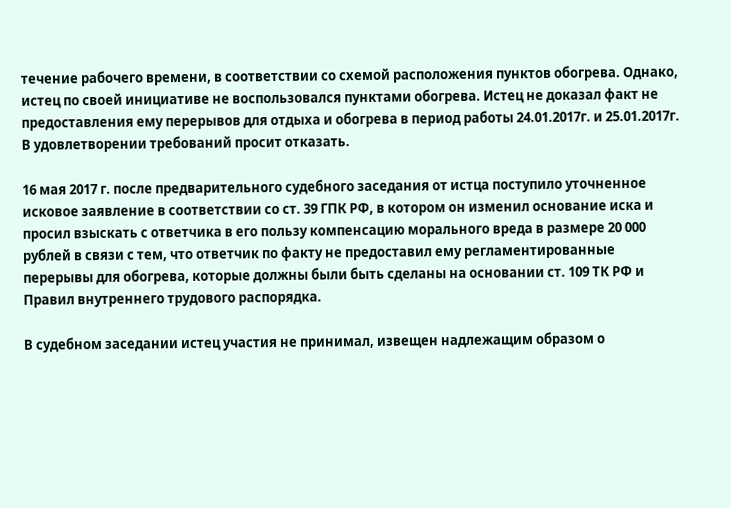течение рабочего времени, в соответствии со схемой расположения пунктов обогрева. Однако, истец по своей инициативе не воспользовался пунктами обогрева. Истец не доказал факт не предоставления ему перерывов для отдыха и обогрева в период работы 24.01.2017г. и 25.01.2017г. В удовлетворении требований просит отказать.

16 мая 2017 г. после предварительного судебного заседания от истца поступило уточненное исковое заявление в соответствии со ст. 39 ГПК РФ, в котором он изменил основание иска и просил взыскать с ответчика в его пользу компенсацию морального вреда в размере 20 000 рублей в связи с тем, что ответчик по факту не предоставил ему регламентированные перерывы для обогрева, которые должны были быть сделаны на основании ст. 109 ТК РФ и Правил внутреннего трудового распорядка.

В судебном заседании истец участия не принимал, извещен надлежащим образом о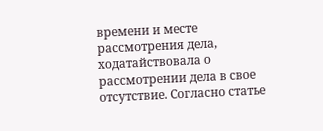времени и месте рассмотрения дела, ходатайствовала о рассмотрении дела в свое отсутствие. Согласно статье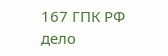167 ГПК РФ дело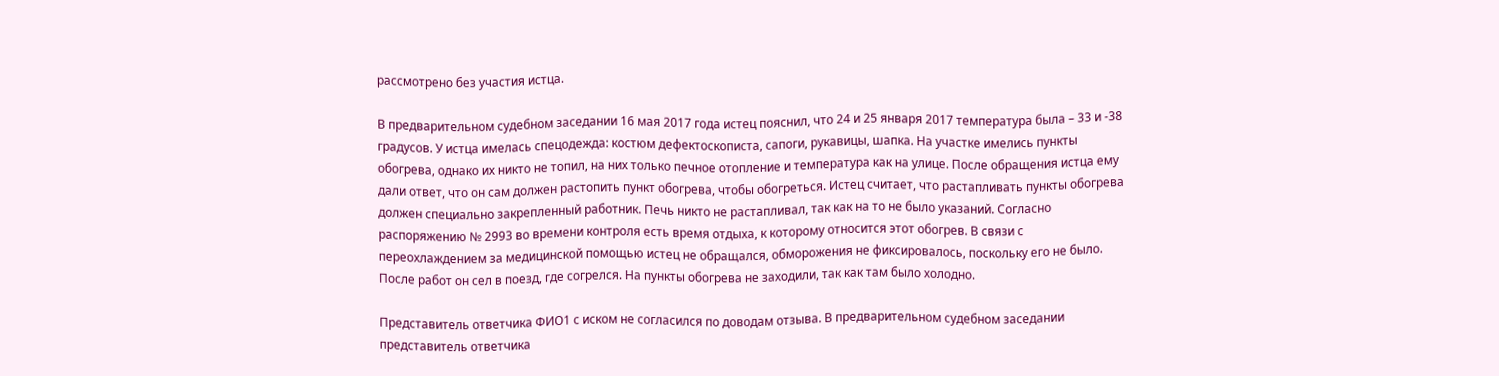рассмотрено без участия истца.

В предварительном судебном заседании 16 мая 2017 года истец пояснил, что 24 и 25 января 2017 температура была – 33 и -38 градусов. У истца имелась спецодежда: костюм дефектоскописта, сапоги, рукавицы, шапка. На участке имелись пункты обогрева, однако их никто не топил, на них только печное отопление и температура как на улице. После обращения истца ему дали ответ, что он сам должен растопить пункт обогрева, чтобы обогреться. Истец считает, что растапливать пункты обогрева должен специально закрепленный работник. Печь никто не растапливал, так как на то не было указаний. Согласно распоряжению № 2993 во времени контроля есть время отдыха, к которому относится этот обогрев. В связи с переохлаждением за медицинской помощью истец не обращался, обморожения не фиксировалось, поскольку его не было. После работ он сел в поезд, где согрелся. На пункты обогрева не заходили, так как там было холодно.

Представитель ответчика ФИО1 с иском не согласился по доводам отзыва. В предварительном судебном заседании представитель ответчика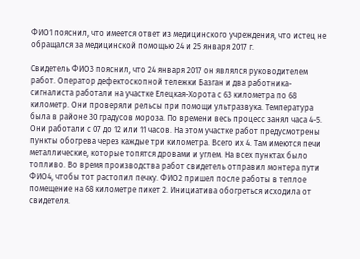ФИО1 пояснил, что имеется ответ из медицинского учреждения, что истец не обращался за медицинской помощью 24 и 25 января 2017 г.

Свидетель ФИО3 пояснил, что 24 января 2017 он являлся руководителем работ. Оператор дефектоскопной тележки Базган и два работника-сигналиста работали на участке Елецкая-Хорота с 63 километра по 68 километр. Они проверяли рельсы при помощи ультразвука. Температура была в районе 30 градусов мороза. По времени весь процесс занял часа 4-5. Они работали с 07 до 12 или 11 часов. На этом участке работ предусмотрены пункты обогрева через каждые три километра. Всего их 4. Там имеются печи металлические, которые топятся дровами и углем. На всех пунктах было топливо. Во время производства работ свидетель отправил монтера пути ФИО4, чтобы тот растопил печку. ФИО2 пришел после работы в теплое помещение на 68 километре пикет 2. Инициатива обогреться исходила от свидетеля.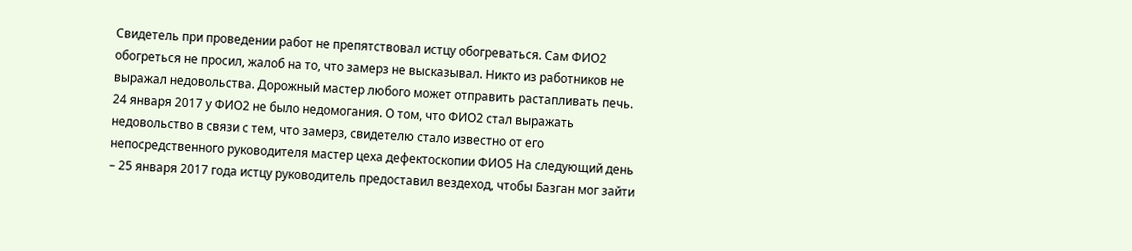Свидетель при проведении работ не препятствовал истцу обогреваться. Сам ФИО2 обогреться не просил, жалоб на то, что замерз не высказывал. Никто из работников не выражал недовольства. Дорожный мастер любого может отправить растапливать печь. 24 января 2017 у ФИО2 не было недомогания. О том, что ФИО2 стал выражать недовольство в связи с тем, что замерз, свидетелю стало известно от его непосредственного руководителя мастер цеха дефектоскопии ФИО5 На следующий день – 25 января 2017 года истцу руководитель предоставил вездеход, чтобы Базган мог зайти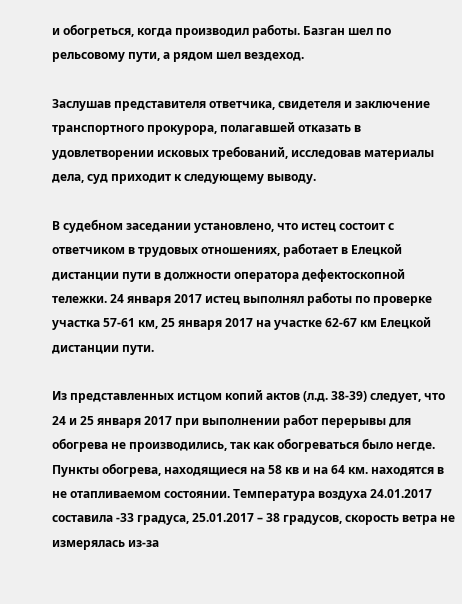и обогреться, когда производил работы. Базган шел по рельсовому пути, а рядом шел вездеход.

Заслушав представителя ответчика, свидетеля и заключение транспортного прокурора, полагавшей отказать в удовлетворении исковых требований, исследовав материалы дела, суд приходит к следующему выводу.

В судебном заседании установлено, что истец состоит с ответчиком в трудовых отношениях, работает в Елецкой дистанции пути в должности оператора дефектоскопной тележки. 24 января 2017 истец выполнял работы по проверке участка 57-61 км, 25 января 2017 на участке 62-67 км Елецкой дистанции пути.

Из представленных истцом копий актов (л.д. 38-39) следует, что 24 и 25 января 2017 при выполнении работ перерывы для обогрева не производились, так как обогреваться было негде. Пункты обогрева, находящиеся на 58 кв и на 64 км. находятся в не отапливаемом состоянии. Температура воздуха 24.01.2017 составила -33 градуса, 25.01.2017 – 38 градусов, скорость ветра не измерялась из-за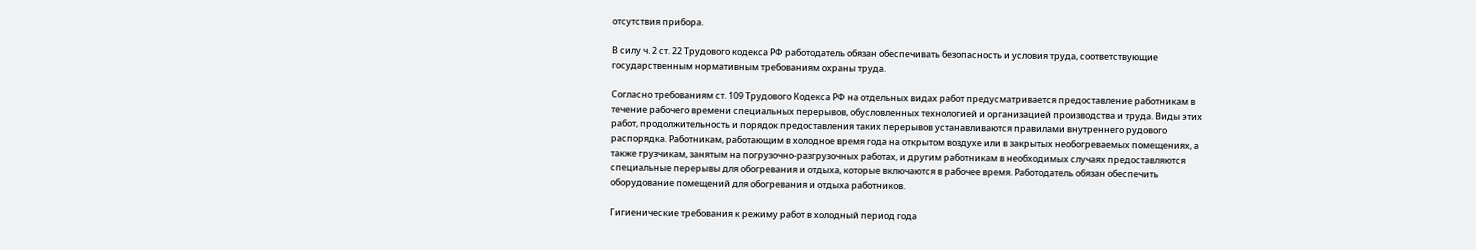отсутствия прибора.

В силу ч. 2 ст. 22 Трудового кодекса РФ работодатель обязан обеспечивать безопасность и условия труда, соответствующие государственным нормативным требованиям охраны труда.

Согласно требованиям ст. 109 Трудового Кодекса РФ на отдельных видах работ предусматривается предоставление работникам в течение рабочего времени специальных перерывов, обусловленных технологией и организацией производства и труда. Виды этих работ, продолжительность и порядок предоставления таких перерывов устанавливаются правилами внутреннего рудового распорядка. Работникам, работающим в холодное время года на открытом воздухе или в закрытых необогреваемых помещениях, а также грузчикам, занятым на погрузочно-разгрузочных работах, и другим работникам в необходимых случаях предоставляются специальные перерывы для обогревания и отдыха, которые включаются в рабочее время. Работодатель обязан обеспечить оборудование помещений для обогревания и отдыха работников.

Гигиенические требования к режиму работ в холодный период года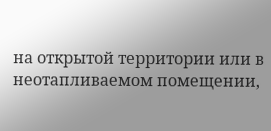на открытой территории или в неотапливаемом помещении,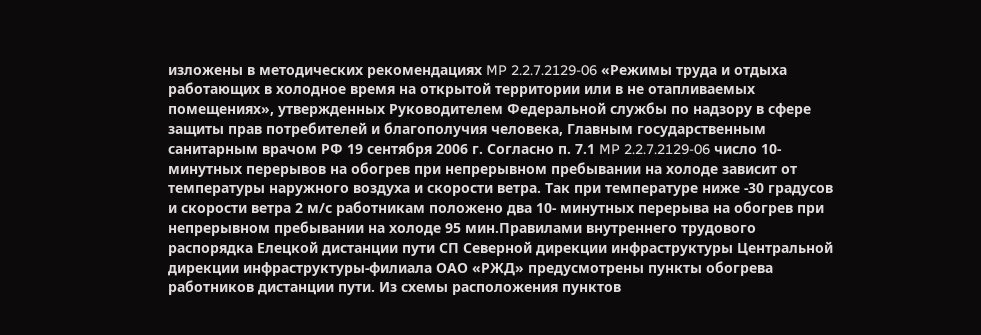изложены в методических рекомендациях MP 2.2.7.2129-06 «Режимы труда и отдыха работающих в холодное время на открытой территории или в не отапливаемых помещениях», утвержденных Руководителем Федеральной службы по надзору в сфере защиты прав потребителей и благополучия человека, Главным государственным санитарным врачом РФ 19 сентября 2006 г. Согласно п. 7.1 MP 2.2.7.2129-06 число 10- минутных перерывов на обогрев при непрерывном пребывании на холоде зависит от температуры наружного воздуха и скорости ветра. Так при температуре ниже -30 градусов и скорости ветра 2 м/с работникам положено два 10- минутных перерыва на обогрев при непрерывном пребывании на холоде 95 мин.Правилами внутреннего трудового распорядка Елецкой дистанции пути СП Северной дирекции инфраструктуры Центральной дирекции инфраструктуры-филиала ОАО «РЖД» предусмотрены пункты обогрева работников дистанции пути. Из схемы расположения пунктов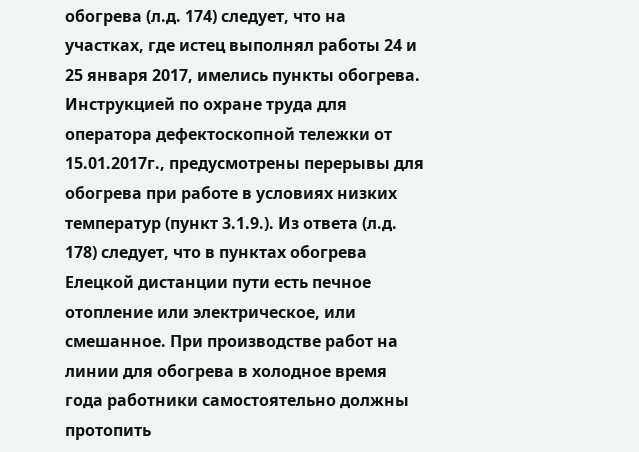обогрева (л.д. 174) следует, что на участках, где истец выполнял работы 24 и 25 января 2017, имелись пункты обогрева. Инструкцией по охране труда для оператора дефектоскопной тележки от 15.01.2017г., предусмотрены перерывы для обогрева при работе в условиях низких температур (пункт 3.1.9.). Из ответа (л.д. 178) следует, что в пунктах обогрева Елецкой дистанции пути есть печное отопление или электрическое, или смешанное. При производстве работ на линии для обогрева в холодное время года работники самостоятельно должны протопить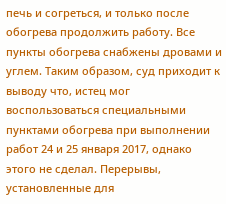печь и согреться, и только после обогрева продолжить работу. Все пункты обогрева снабжены дровами и углем. Таким образом, суд приходит к выводу что, истец мог воспользоваться специальными пунктами обогрева при выполнении работ 24 и 25 января 2017, однако этого не сделал. Перерывы, установленные для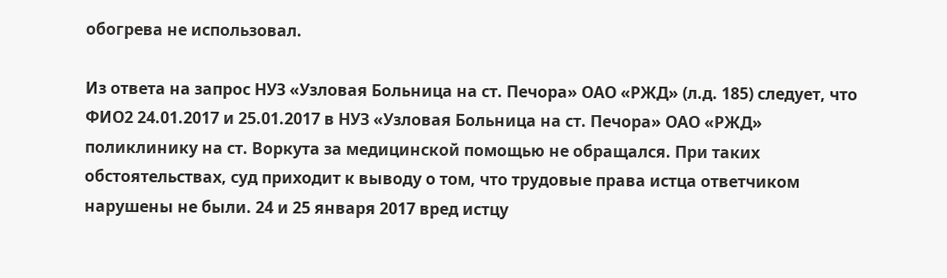обогрева не использовал.

Из ответа на запрос НУЗ «Узловая Больница на ст. Печора» ОАО «РЖД» (л.д. 185) следует, что ФИО2 24.01.2017 и 25.01.2017 в НУЗ «Узловая Больница на ст. Печора» ОАО «РЖД» поликлинику на ст. Воркута за медицинской помощью не обращался. При таких обстоятельствах, суд приходит к выводу о том, что трудовые права истца ответчиком нарушены не были. 24 и 25 января 2017 вред истцу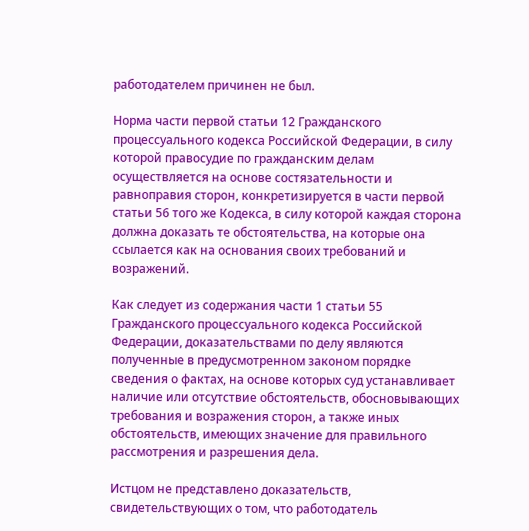работодателем причинен не был.

Норма части первой статьи 12 Гражданского процессуального кодекса Российской Федерации, в силу которой правосудие по гражданским делам осуществляется на основе состязательности и равноправия сторон, конкретизируется в части первой статьи 56 того же Кодекса, в силу которой каждая сторона должна доказать те обстоятельства, на которые она ссылается как на основания своих требований и возражений.

Как следует из содержания части 1 статьи 55 Гражданского процессуального кодекса Российской Федерации, доказательствами по делу являются полученные в предусмотренном законом порядке сведения о фактах, на основе которых суд устанавливает наличие или отсутствие обстоятельств, обосновывающих требования и возражения сторон, а также иных обстоятельств, имеющих значение для правильного рассмотрения и разрешения дела.

Истцом не представлено доказательств, свидетельствующих о том, что работодатель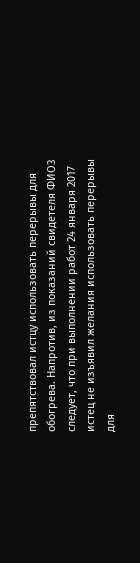препятствовал истцу использовать перерывы для обогрева. Напротив, из показаний свидетеля ФИО3 следует, что при выполнении работ 24 января 2017 истец не изъявил желания использовать перерывы для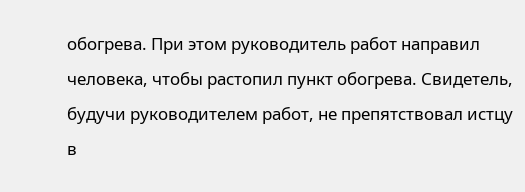обогрева. При этом руководитель работ направил человека, чтобы растопил пункт обогрева. Свидетель, будучи руководителем работ, не препятствовал истцу в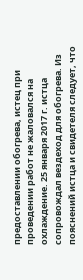предоставлении обогрева, истец при проведении работ не жаловался на охлаждение. 25 января 2017 г. истца сопровождал вездеход для обогрева. Из пояснений истца и свидетеля следует, что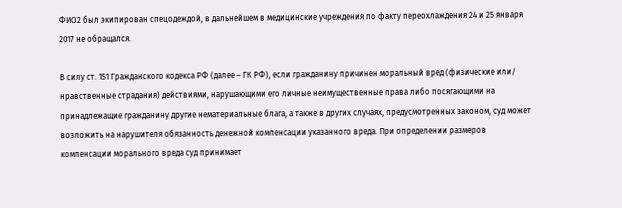ФИО2 был экипирован спецодеждой, в дальнейшем в медицинские учреждения по факту переохлаждения 24 и 25 января 2017 не обращался.

В силу ст. 151 Гражданского кодекса РФ (далее – ГК РФ), если гражданину причинен моральный вред (физические или/ нравственные страдания) действиями, нарушающими его личные неимущественные права либо посягающими на принадлежащие гражданину другие нематериальные блага, а также в других случаях, предусмотренных законом, суд может возложить на нарушителя обязанность денежной компенсации указанного вреда. При определении размеров компенсации морального вреда суд принимает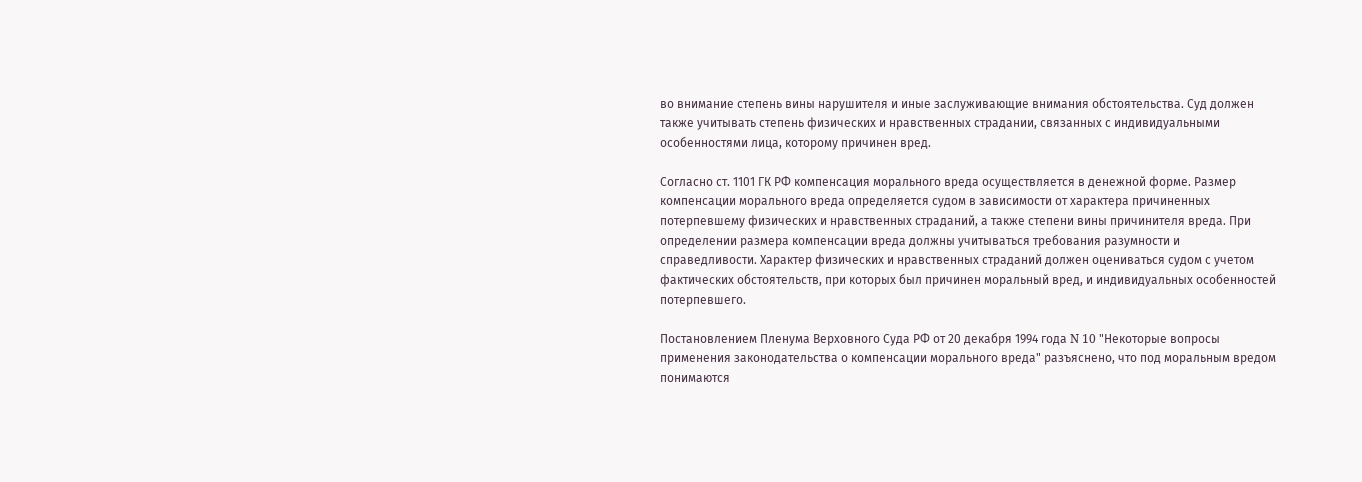во внимание степень вины нарушителя и иные заслуживающие внимания обстоятельства. Суд должен также учитывать степень физических и нравственных страдании, связанных с индивидуальными особенностями лица, которому причинен вред.

Согласно ст. 1101 ГК РФ компенсация морального вреда осуществляется в денежной форме. Размер компенсации морального вреда определяется судом в зависимости от характера причиненных потерпевшему физических и нравственных страданий, а также степени вины причинителя вреда. При определении размера компенсации вреда должны учитываться требования разумности и справедливости. Характер физических и нравственных страданий должен оцениваться судом с учетом фактических обстоятельств, при которых был причинен моральный вред, и индивидуальных особенностей потерпевшего.

Постановлением Пленума Верховного Суда РФ от 20 декабря 1994 года N 10 "Некоторые вопросы применения законодательства о компенсации морального вреда" разъяснено, что под моральным вредом понимаются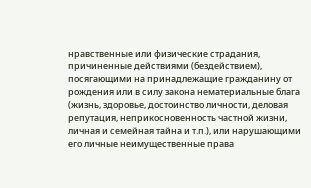нравственные или физические страдания, причиненные действиями (бездействием), посягающими на принадлежащие гражданину от рождения или в силу закона нематериальные блага (жизнь, здоровье, достоинство личности, деловая репутация, неприкосновенность частной жизни, личная и семейная тайна и т.п.), или нарушающими его личные неимущественные права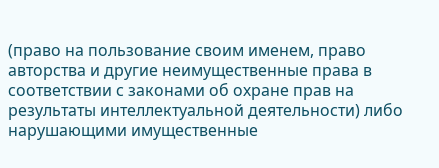(право на пользование своим именем, право авторства и другие неимущественные права в соответствии с законами об охране прав на результаты интеллектуальной деятельности) либо нарушающими имущественные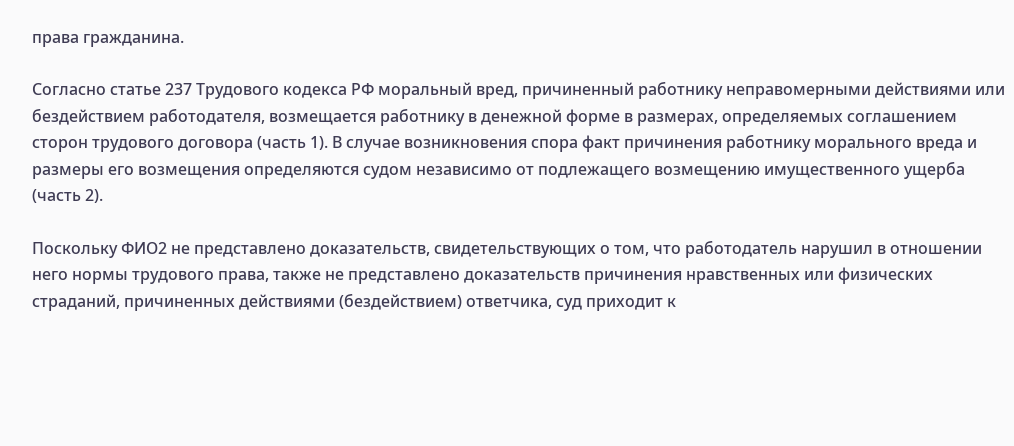права гражданина.

Согласно статье 237 Трудового кодекса РФ моральный вред, причиненный работнику неправомерными действиями или бездействием работодателя, возмещается работнику в денежной форме в размерах, определяемых соглашением сторон трудового договора (часть 1). В случае возникновения спора факт причинения работнику морального вреда и размеры его возмещения определяются судом независимо от подлежащего возмещению имущественного ущерба (часть 2).

Поскольку ФИО2 не представлено доказательств, свидетельствующих о том, что работодатель нарушил в отношении него нормы трудового права, также не представлено доказательств причинения нравственных или физических страданий, причиненных действиями (бездействием) ответчика, суд приходит к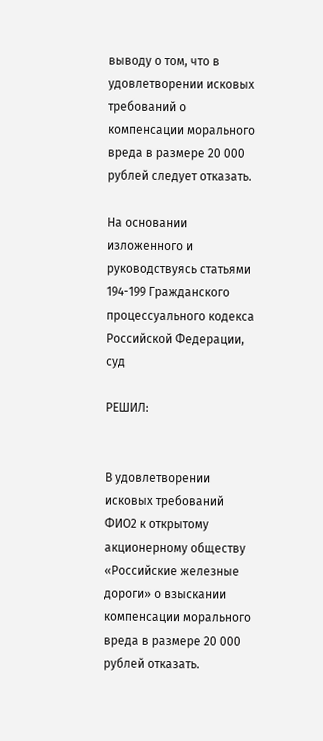выводу о том, что в удовлетворении исковых требований о компенсации морального вреда в размере 20 000 рублей следует отказать.

На основании изложенного и руководствуясь статьями 194-199 Гражданского процессуального кодекса Российской Федерации, суд

РЕШИЛ:


В удовлетворении исковых требований ФИО2 к открытому акционерному обществу «Российские железные дороги» о взыскании компенсации морального вреда в размере 20 000 рублей отказать.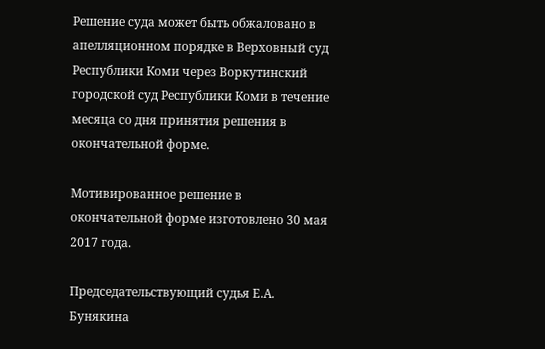Решение суда может быть обжаловано в апелляционном порядке в Верховный суд Республики Коми через Воркутинский городской суд Республики Коми в течение месяца со дня принятия решения в окончательной форме.

Мотивированное решение в окончательной форме изготовлено 30 мая 2017 года.

Председательствующий судья Е.А. Бунякина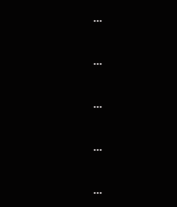...

...

...

...

...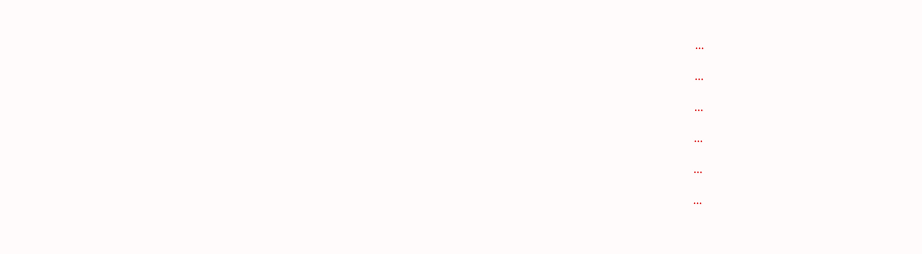...

...

...

...

...

...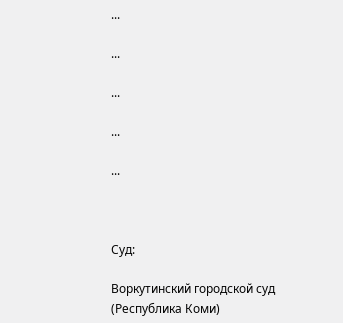...

...

...

...

...



Суд:

Воркутинский городской суд (Республика Коми)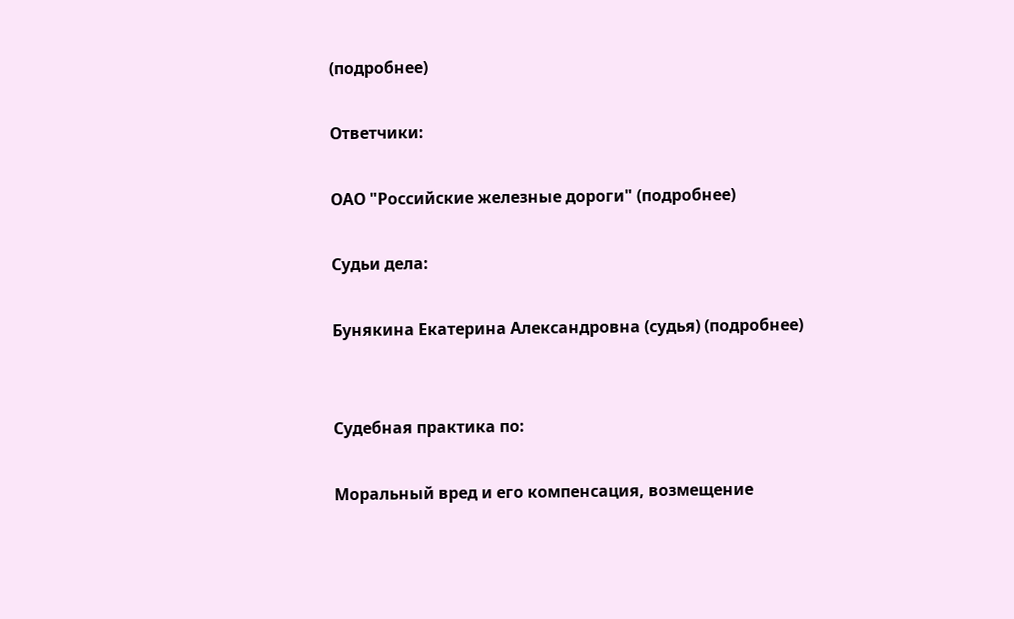(подробнее)

Ответчики:

ОАО "Российские железные дороги" (подробнее)

Судьи дела:

Бунякина Екатерина Александровна (судья) (подробнее)


Судебная практика по:

Моральный вред и его компенсация, возмещение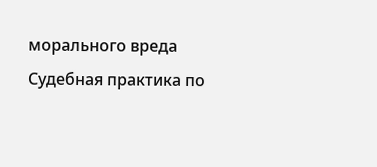морального вреда
Судебная практика по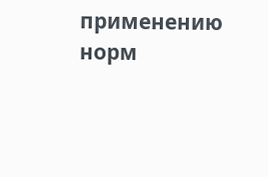применению норм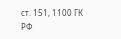ст. 151, 1100 ГК РФ